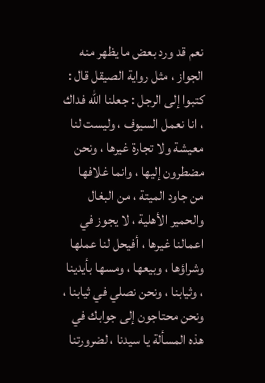نعم قد ورد بعض ما يظهر منه الجواز ، مثل رواية الصيقل قال :
كتبوا إلى الرجل : جعلنا اللّه فداك ، انا نعمل السيوف ، وليست لنا معيشة ولا تجارة غيرها ، ونحن مضطرون إليها ، وانما غلافها من جاود الميتة ، من البغال والحمير الأهلية ، لا يجوز في اعمالنا غيرها ، أفيحل لنا عملها وشراؤها ، وبيعها ، ومسها بأيدينا ، وثيابنا ، ونحن نصلي في ثيابنا ، ونحن محتاجون إلى جوابك في هذه المسألة يا سيدنا ، لضرورتنا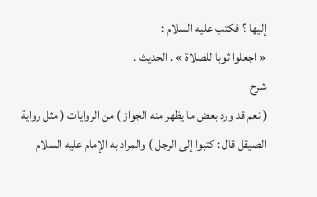إليها ؟ فكتب عليه السلام :
« اجعلوا ثوبا للصلاة » . الحديث .
شرح
( نعم قد ورد بعض ما يظهر منه الجواز ) من الروايات ( مثل رواية الصيقل قال : كتبوا إلى الرجل ) والمراد به الإمام عليه السلام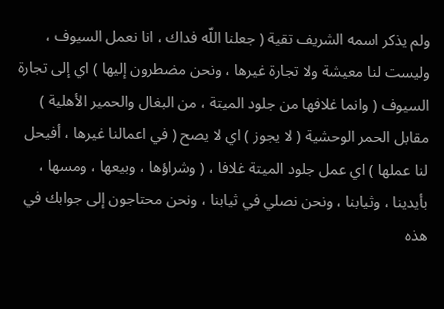ولم يذكر اسمه الشريف تقية ( جعلنا اللّه فداك ، انا نعمل السيوف ، وليست لنا معيشة ولا تجارة غيرها ، ونحن مضطرون إليها ) اي إلى تجارة السيوف ( وانما غلافها من جلود الميتة ، من البغال والحمير الأهلية ) مقابل الحمر الوحشية ( لا يجوز ) اي لا يصح ( في اعمالنا غيرها ، أفيحل لنا عملها ) اي عمل جلود الميتة غلافا ، ( وشراؤها ، وبيعها ، ومسها ، بأيدينا ، وثيابنا ، ونحن نصلي في ثيابنا ، ونحن محتاجون إلى جوابك في هذه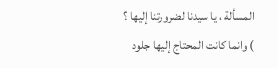المسألة ، يا سيدنا لضرورتنا إليها ؟ ) وانما كانت المحتاج إليها جلود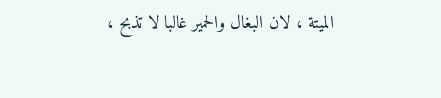الميتة ، لان البغال والحمير غالبا لا تذبح ،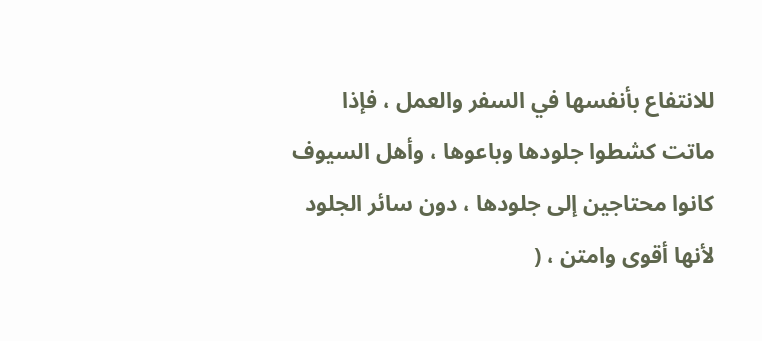للانتفاع بأنفسها في السفر والعمل ، فإذا ماتت كشطوا جلودها وباعوها ، وأهل السيوف كانوا محتاجين إلى جلودها ، دون سائر الجلود لأنها أقوى وامتن ، (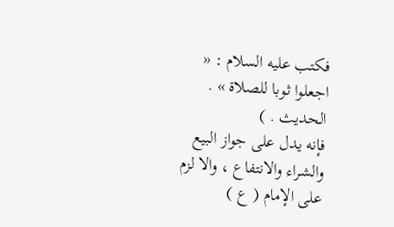فكتب عليه السلام : « اجعلوا ثوبا للصلاة » . الحديث . )
فإنه يدل على جواز البيع والشراء والانتفاع ، والا لزم على الإمام ( ع )